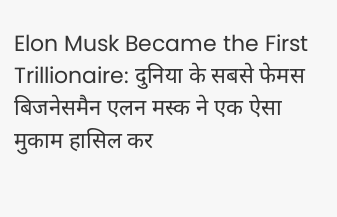Elon Musk Became the First Trillionaire: दुनिया के सबसे फेमस बिजनेसमैन एलन मस्क ने एक ऐसा मुकाम हासिल कर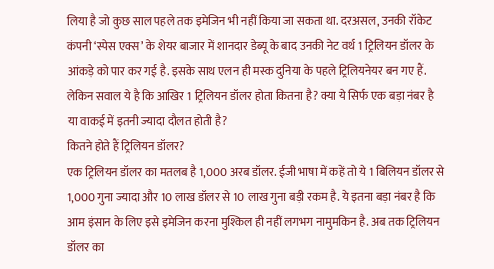लिया है जो कुछ साल पहले तक इमेजिन भी नहीं किया जा सकता था. दरअसल, उनकी रॉकेट कंपनी ‘स्पेस एक्स’ के शेयर बाजार में शानदार डेब्यू के बाद उनकी नेट वर्थ 1 ट्रिलियन डॉलर के आंकड़े को पार कर गई है. इसके साथ एलन ही मस्क दुनिया के पहले ट्रिलियनेयर बन गए हैं. लेकिन सवाल ये है कि आखिर 1 ट्रिलियन डॉलर होता कितना है? क्या ये सिर्फ एक बड़ा नंबर है या वाकई में इतनी ज्यादा दौलत होती है?
कितने होते हैं ट्रिलियन डॉलर?
एक ट्रिलियन डॉलर का मतलब है 1,000 अरब डॉलर. ईजी भाषा में कहें तो ये 1 बिलियन डॉलर से 1,000 गुना ज्यादा और 10 लाख डॉलर से 10 लाख गुना बड़ी रकम है. ये इतना बड़ा नंबर है कि आम इंसान के लिए इसे इमेजिन करना मुश्किल ही नहीं लगभग नामुमकिन है. अब तक ट्रिलियन डॉलर का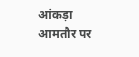आंकड़ा आमतौर पर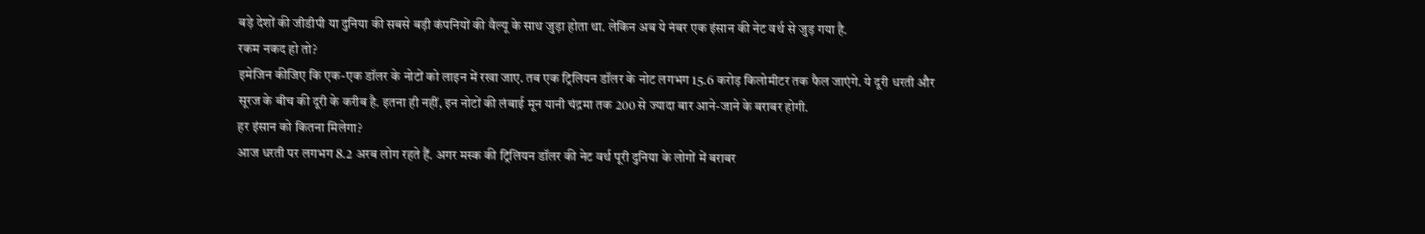बड़े देशों की जीडीपी या दुनिया की सबसे बड़ी कंपनियों की वैल्यू के साथ जुड़ा होता था. लेकिन अब ये नंबर एक इंसान की नेट वर्थ से जुड़ गया है.
रकम नकद हो तो?
इमेजिन कीजिए कि एक-एक डॉलर के नोटों को लाइन में रखा जाए. तब एक ट्रिलियन डॉलर के नोट लगभग 15.6 करोड़ किलोमीटर तक फैल जाएंगे. ये दूरी धरती और सूरज के बीच की दूरी के करीब है. इतना ही नहीं, इन नोटों की लंबाई मून यानी चंद्रमा तक 200 से ज्यादा बार आने-जाने के बराबर होगी.
हर इंसान को कितना मिलेगा?
आज धरती पर लगभग 8.2 अरब लोग रहते हैं. अगर मस्क की ट्रिलियन डॉलर की नेट वर्थ पूरी दुनिया के लोगों में बराबर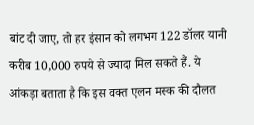बांट दी जाए, तो हर इंसान को लगभग 122 डॉलर यानी करीब 10,000 रुपये से ज्यादा मिल सकते हैं. ये आंकड़ा बताता है कि इस वक्त एलन मस्क की दौलत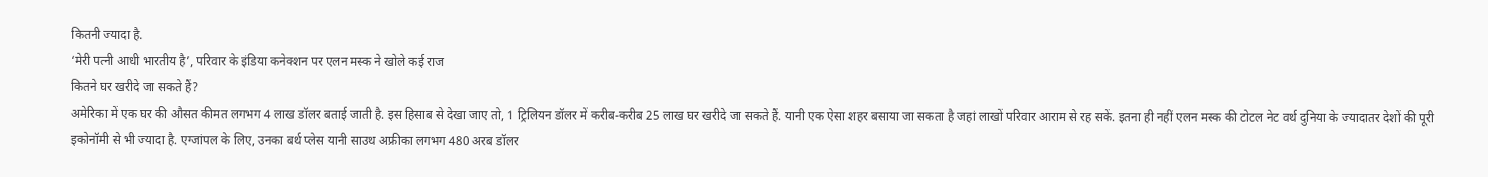कितनी ज्यादा है.
‘मेरी पत्नी आधी भारतीय है’, परिवार के इंडिया कनेक्शन पर एलन मस्क ने खोले कई राज
कितने घर खरीदे जा सकते हैं?
अमेरिका में एक घर की औसत कीमत लगभग 4 लाख डॉलर बताई जाती है. इस हिसाब से देखा जाए तो, 1 ट्रिलियन डॉलर में करीब-करीब 25 लाख घर खरीदे जा सकते हैं. यानी एक ऐसा शहर बसाया जा सकता है जहां लाखों परिवार आराम से रह सकें. इतना ही नहीं एलन मस्क की टोटल नेट वर्थ दुनिया के ज्यादातर देशों की पूरी इकोनॉमी से भी ज्यादा है. एग्जांपल के लिए, उनका बर्थ प्लेस यानी साउथ अफ्रीका लगभग 480 अरब डॉलर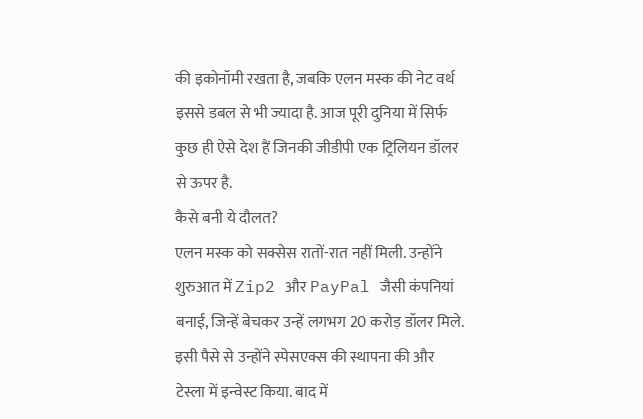की इकोनॉमी रखता है, जबकि एलन मस्क की नेट वर्थ इससे डबल से भी ज्यादा है. आज पूरी दुनिया में सिर्फ कुछ ही ऐसे देश हैं जिनकी जीडीपी एक ट्रिलियन डॉलर से ऊपर है.
कैसे बनी ये दौलत?
एलन मस्क को सक्सेस रातों-रात नहीं मिली. उन्होंने शुरुआत में Zip2 और PayPal जैसी कंपनियां बनाई, जिन्हें बेचकर उन्हें लगभग 20 करोड़ डॉलर मिले. इसी पैसे से उन्होंने स्पेसएक्स की स्थापना की और टेस्ला में इन्वेस्ट किया. बाद में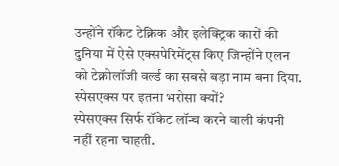उन्होंने रॉकेट टेक्निक और इलेक्ट्रिक कारों की दुनिया में ऐसे एक्सपेरिमेंट्स किए जिन्होंने एलन को टेक्नोलॉजी वर्ल्ड का सबसे बड़ा नाम बना दिया.
स्पेसएक्स पर इतना भरोसा क्यों?
स्पेसएक्स सिर्फ रॉकेट लॉन्च करने वाली कंपनी नहीं रहना चाहती.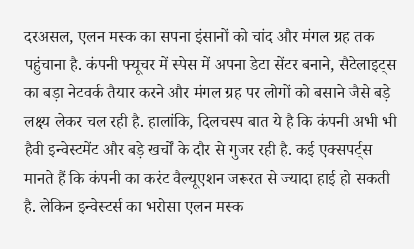दरअसल, एलन मस्क का सपना इंसानों को चांद और मंगल ग्रह तक पहुंचाना है. कंपनी फ्यूचर में स्पेस में अपना डेटा सेंटर बनाने, सैटेलाइट्स का बड़ा नेटवर्क तैयार करने और मंगल ग्रह पर लोगों को बसाने जैसे बड़े लक्ष्य लेकर चल रही है. हालांकि, दिलचस्प बात ये है कि कंपनी अभी भी हैवी इन्वेस्टमेंट और बड़े खर्चों के दौर से गुजर रही है. कई एक्सपर्ट्स मानते हैं कि कंपनी का करंट वैल्यूएशन जरूरत से ज्यादा हाई हो सकती है. लेकिन इन्वेस्टर्स का भरोसा एलन मस्क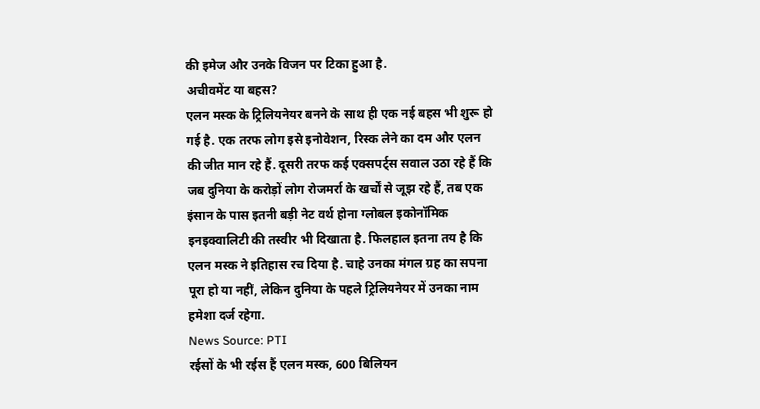की इमेज और उनके विजन पर टिका हुआ है.
अचीवमेंट या बहस?
एलन मस्क के ट्रिलियनेयर बनने के साथ ही एक नई बहस भी शुरू हो गई है. एक तरफ लोग इसे इनोवेशन, रिस्क लेने का दम और एलन की जीत मान रहे हैं. दूसरी तरफ कई एक्सपर्ट्स सवाल उठा रहे हैं कि जब दुनिया के करोड़ों लोग रोजमर्रा के खर्चों से जूझ रहे हैं, तब एक इंसान के पास इतनी बड़ी नेट वर्थ होना ग्लोबल इकोनॉमिक इनइक्वालिटी की तस्वीर भी दिखाता है. फिलहाल इतना तय है कि एलन मस्क ने इतिहास रच दिया है. चाहे उनका मंगल ग्रह का सपना पूरा हो या नहीं, लेकिन दुनिया के पहले ट्रिलियनेयर में उनका नाम हमेशा दर्ज रहेगा.
News Source: PTI
रईसों के भी रईस हैं एलन मस्क, 600 बिलियन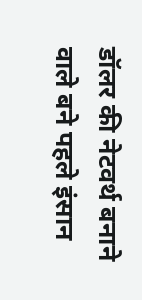डॉलर की नेटवर्थ बनाने वाले बने पहले इंसान